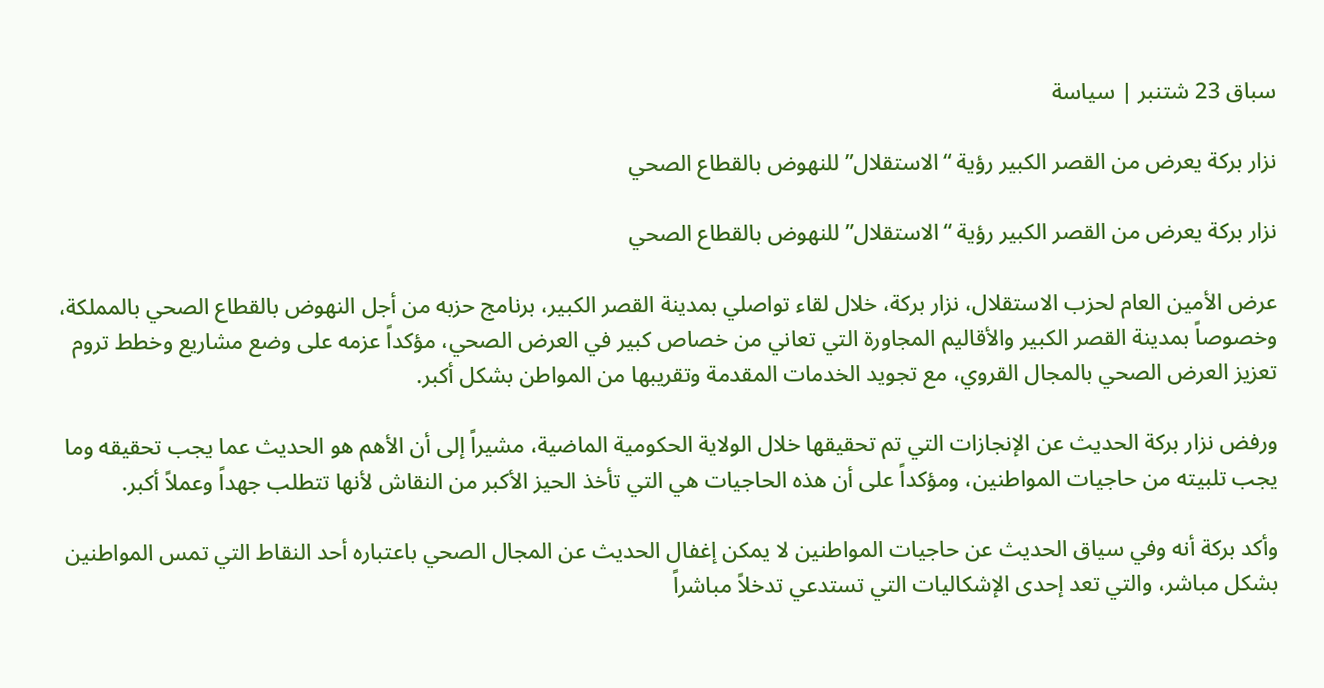سباق 23 شتنبر | سياسة

نزار بركة يعرض من القصر الكبير رؤية “الاستقلال” للنهوض بالقطاع الصحي

نزار بركة يعرض من القصر الكبير رؤية “الاستقلال” للنهوض بالقطاع الصحي

عرض الأمين العام لحزب الاستقلال، نزار بركة، خلال لقاء تواصلي بمدينة القصر الكبير، برنامج حزبه من أجل النهوض بالقطاع الصحي بالمملكة، وخصوصاً بمدينة القصر الكبير والأقاليم المجاورة التي تعاني من خصاص كبير في العرض الصحي، مؤكداً عزمه على وضع مشاريع وخطط تروم تعزيز العرض الصحي بالمجال القروي، مع تجويد الخدمات المقدمة وتقريبها من المواطن بشكل أكبر.

ورفض نزار بركة الحديث عن الإنجازات التي تم تحقيقها خلال الولاية الحكومية الماضية، مشيراً إلى أن الأهم هو الحديث عما يجب تحقيقه وما يجب تلبيته من حاجيات المواطنين، ومؤكداً على أن هذه الحاجيات هي التي تأخذ الحيز الأكبر من النقاش لأنها تتطلب جهداً وعملاً أكبر.

وأكد بركة أنه وفي سياق الحديث عن حاجيات المواطنين لا يمكن إغفال الحديث عن المجال الصحي باعتباره أحد النقاط التي تمس المواطنين بشكل مباشر، والتي تعد إحدى الإشكاليات التي تستدعي تدخلاً مباشراً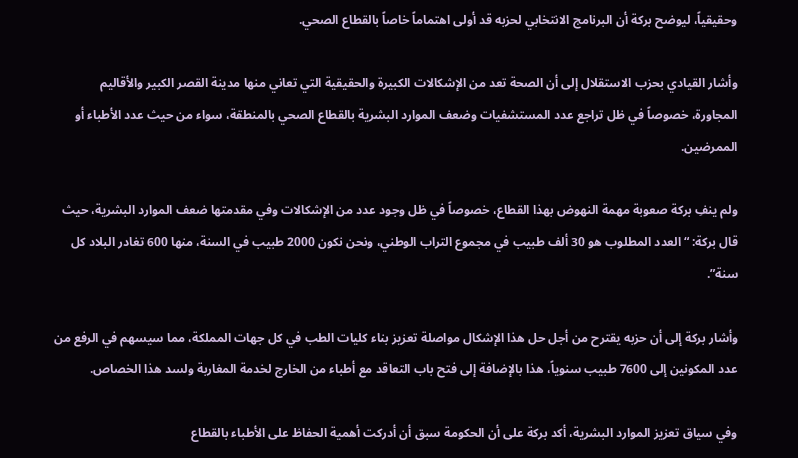وحقيقياً، ليوضح بركة أن البرنامج الانتخابي لحزبه قد أولى اهتماماً خاصاً بالقطاع الصحي.

وأشار القيادي بحزب الاستقلال إلى أن الصحة تعد من الإشكالات الكبيرة والحقيقية التي تعاني منها مدينة القصر الكبير والأقاليم المجاورة، خصوصاً في ظل تراجع عدد المستشفيات وضعف الموارد البشرية بالقطاع الصحي بالمنطقة، سواء من حيث عدد الأطباء أو الممرضين.

ولم ينفِ بركة صعوبة مهمة النهوض بهذا القطاع، خصوصاً في ظل وجود عدد من الإشكالات وفي مقدمتها ضعف الموارد البشرية، حيث قال بركة: “العدد المطلوب هو 30 ألف طبيب في مجموع التراب الوطني، ونحن نكون 2000 طبيب في السنة، منها 600 تغادر البلاد كل سنة”.

وأشار بركة إلى أن حزبه يقترح من أجل حل هذا الإشكال مواصلة تعزيز بناء كليات الطب في كل جهات المملكة، مما سيسهم في الرفع من عدد المكونين إلى 7600 طبيب سنوياً، هذا بالإضافة إلى فتح باب التعاقد مع أطباء من الخارج لخدمة المغاربة ولسد هذا الخصاص.

وفي سياق تعزيز الموارد البشرية، أكد بركة على أن الحكومة سبق أن أدركت أهمية الحفاظ على الأطباء بالقطاع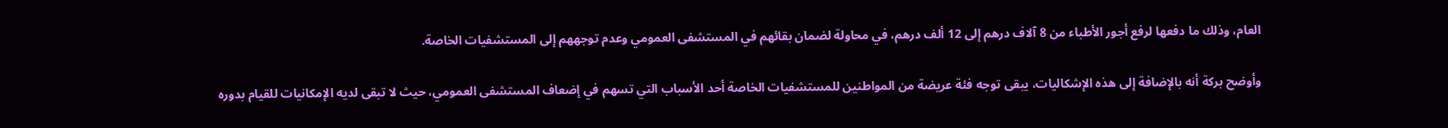العام، وذلك ما دفعها لرفع أجور الأطباء من 8 آلاف درهم إلى 12 ألف درهم، في محاولة لضمان بقائهم في المستشفى العمومي وعدم توجههم إلى المستشفيات الخاصة.

وأوضح بركة أنه بالإضافة إلى هذه الإشكاليات، يبقى توجه فئة عريضة من المواطنين للمستشفيات الخاصة أحد الأسباب التي تسهم في إضعاف المستشفى العمومي، حيث لا تبقى لديه الإمكانيات للقيام بدوره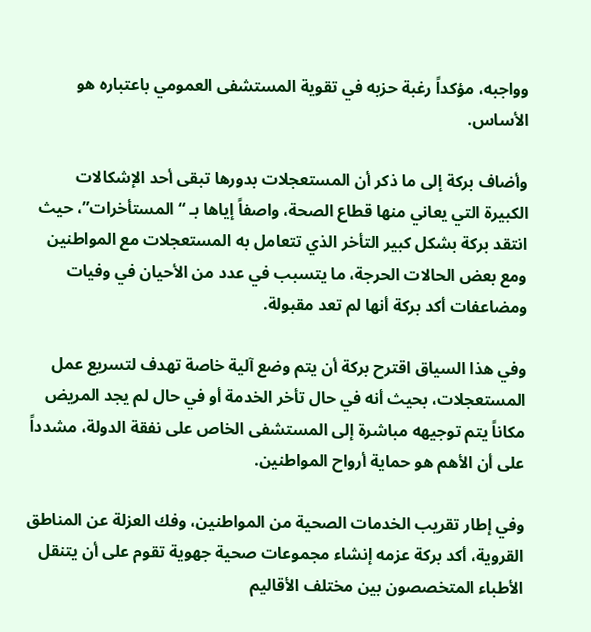وواجبه، مؤكداً رغبة حزبه في تقوية المستشفى العمومي باعتباره هو الأساس.

وأضاف بركة إلى ما ذكر أن المستعجلات بدورها تبقى أحد الإشكالات الكبيرة التي يعاني منها قطاع الصحة، واصفاً إياها بـ “المستأخرات”، حيث انتقد بركة بشكل كبير التأخر الذي تتعامل به المستعجلات مع المواطنين ومع بعض الحالات الحرجة، ما يتسبب في عدد من الأحيان في وفيات ومضاعفات أكد بركة أنها لم تعد مقبولة.

وفي هذا السياق اقترح بركة أن يتم وضع آلية خاصة تهدف لتسريع عمل المستعجلات، بحيث أنه في حال تأخر الخدمة أو في حال لم يجد المريض مكاناً يتم توجيهه مباشرة إلى المستشفى الخاص على نفقة الدولة، مشدداً على أن الأهم هو حماية أرواح المواطنين.

وفي إطار تقريب الخدمات الصحية من المواطنين، وفك العزلة عن المناطق القروية، أكد بركة عزمه إنشاء مجموعات صحية جهوية تقوم على أن يتنقل الأطباء المتخصصون بين مختلف الأقاليم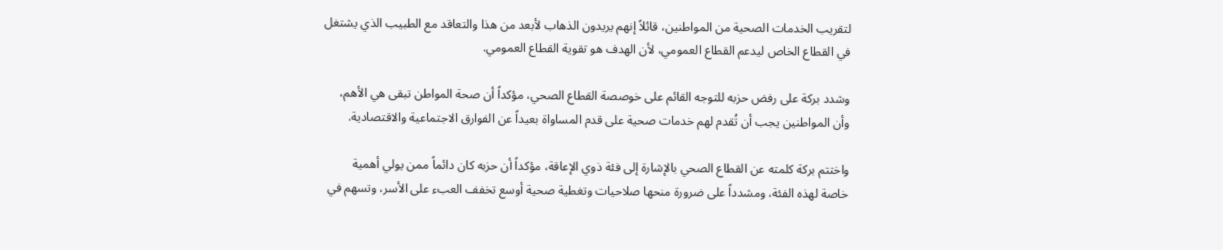لتقريب الخدمات الصحية من المواطنين، قائلاً إنهم يريدون الذهاب لأبعد من هذا والتعاقد مع الطبيب الذي يشتغل في القطاع الخاص ليدعم القطاع العمومي، لأن الهدف هو تقوية القطاع العمومي.

وشدد بركة على رفض حزبه للتوجه القائم على خوصصة القطاع الصحي، مؤكداً أن صحة المواطن تبقى هي الأهم، وأن المواطنين يجب أن تُقدم لهم خدمات صحية على قدم المساواة بعيداً عن الفوارق الاجتماعية والاقتصادية.

واختتم بركة كلمته عن القطاع الصحي بالإشارة إلى فئة ذوي الإعاقة، مؤكداً أن حزبه كان دائماً ممن يولي أهمية خاصة لهذه الفئة، ومشدداً على ضرورة منحها صلاحيات وتغطية صحية أوسع تخفف العبء على الأسر، وتسهم في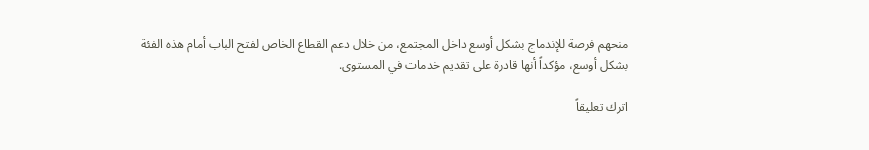منحهم فرصة للإندماج بشكل أوسع داخل المجتمع، من خلال دعم القطاع الخاص لفتح الباب أمام هذه الفئة بشكل أوسع، مؤكداً أنها قادرة على تقديم خدمات في المستوى.

اترك تعليقاً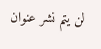لن يتم نشر عنوان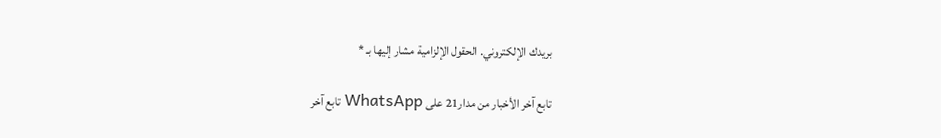بريدك الإلكتروني. الحقول الإلزامية مشار إليها بـ *

تابع آخر الأخبار من مدار21 على WhatsApp تابع آخر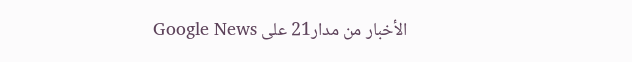الأخبار من مدار21 على Google News